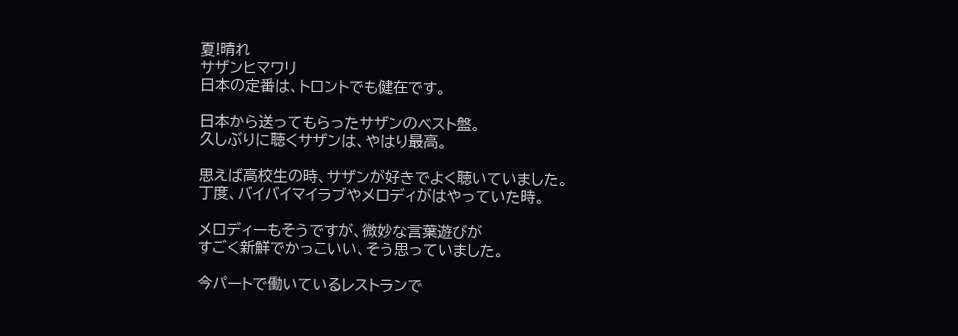夏!晴れ
サザンヒマワリ
日本の定番は、トロントでも健在です。

日本から送ってもらったサザンのベスト盤。
久しぶりに聴くサザンは、やはり最高。

思えば高校生の時、サザンが好きでよく聴いていました。
丁度、バイバイマイラブやメロディがはやっていた時。

メロディーもそうですが、微妙な言葉遊びが
すごく新鮮でかっこいい、そう思っていました。

今パートで働いているレストランで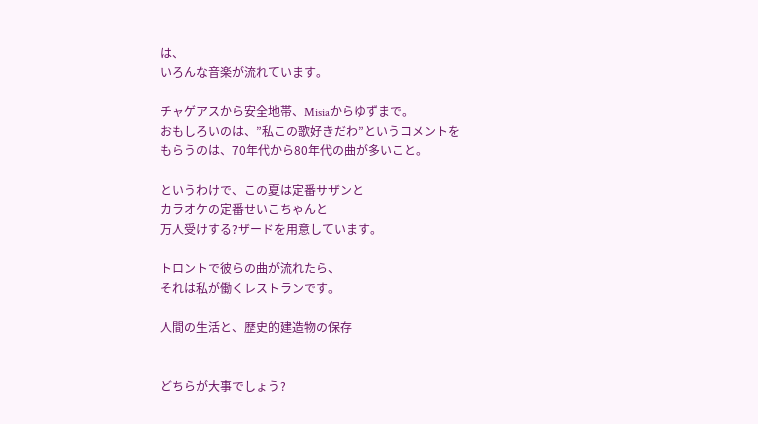は、
いろんな音楽が流れています。

チャゲアスから安全地帯、Misiaからゆずまで。
おもしろいのは、”私この歌好きだわ”というコメントを
もらうのは、70年代から80年代の曲が多いこと。

というわけで、この夏は定番サザンと
カラオケの定番せいこちゃんと
万人受けする?ザードを用意しています。

トロントで彼らの曲が流れたら、
それは私が働くレストランです。

人間の生活と、歴史的建造物の保存


どちらが大事でしょう?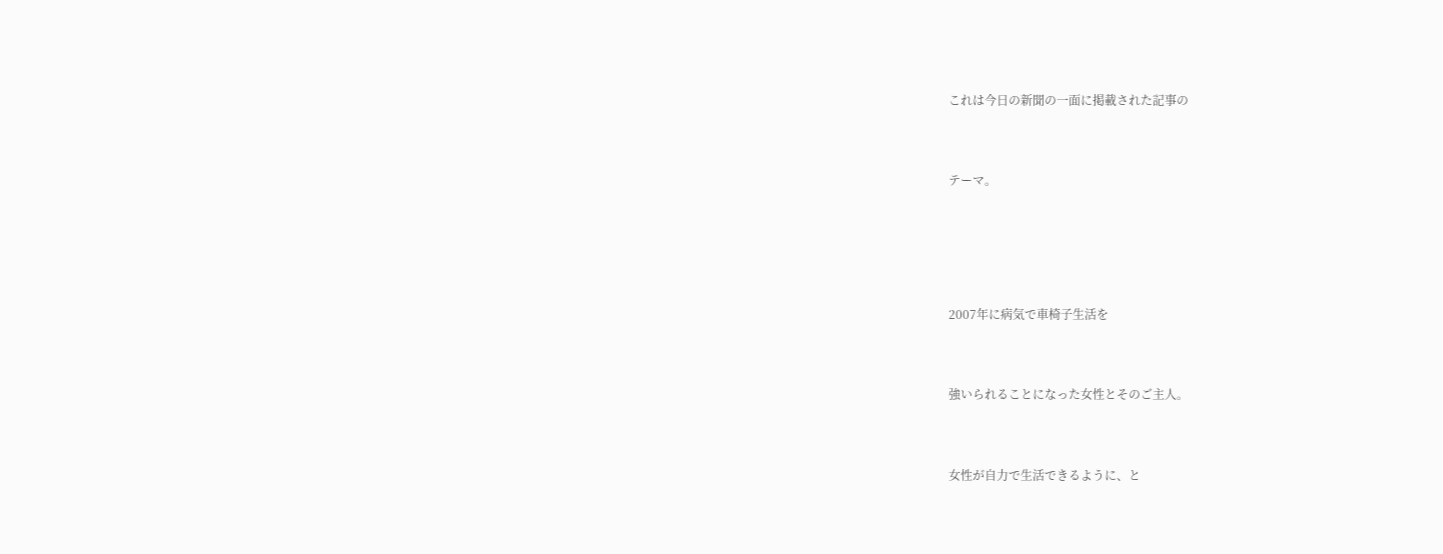これは今日の新聞の一面に掲載された記事の


テーマ。




2007年に病気で車椅子生活を


強いられることになった女性とそのご主人。


女性が自力で生活できるように、と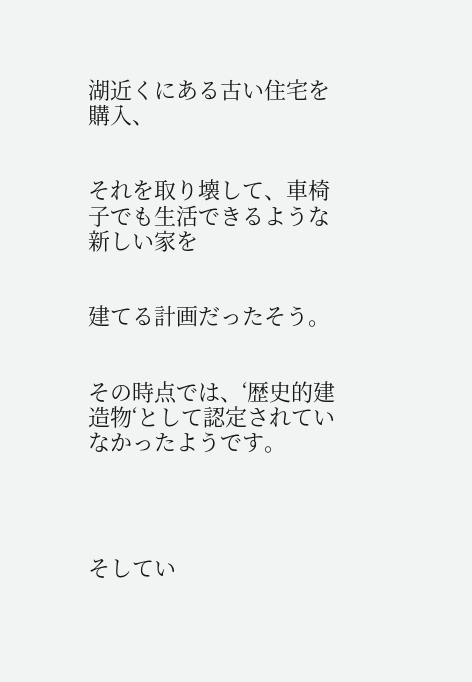湖近くにある古い住宅を購入、


それを取り壊して、車椅子でも生活できるような新しい家を


建てる計画だったそう。


その時点では、‘歴史的建造物‘として認定されていなかったようです。




そしてい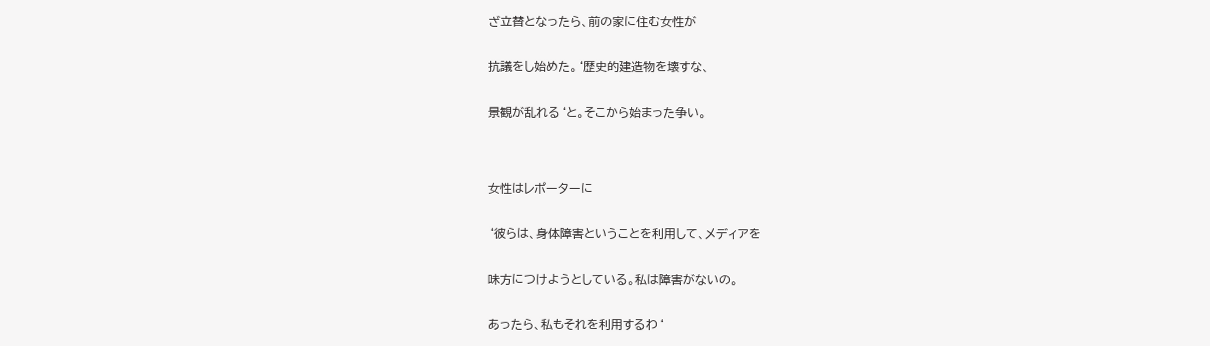ざ立替となったら、前の家に住む女性が


抗議をし始めた。‘歴史的建造物を壊すな、


景観が乱れる‘と。そこから始まった争い。




女性はレポーターに


‘彼らは、身体障害ということを利用して、メディアを


味方につけようとしている。私は障害がないの。


あったら、私もそれを利用するわ‘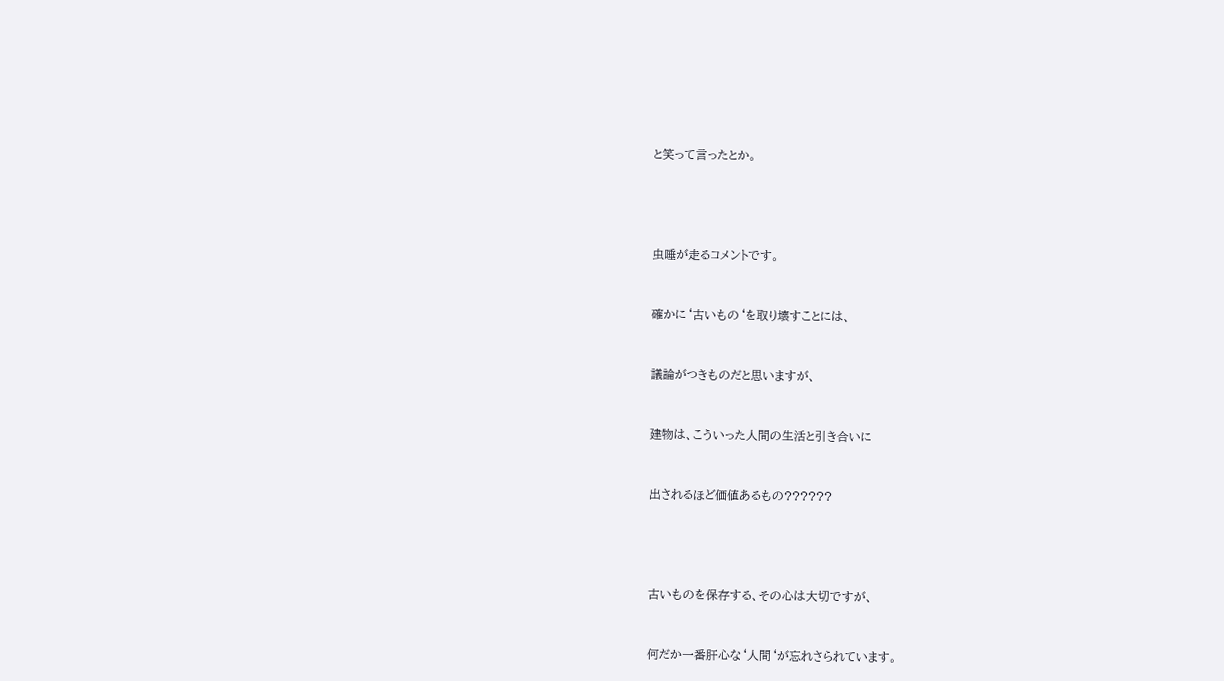と笑って言ったとか。




虫唾が走るコメントです。


確かに‘古いもの‘を取り壊すことには、


議論がつきものだと思いますが、


建物は、こういった人間の生活と引き合いに


出されるほど価値あるもの??????




古いものを保存する、その心は大切ですが、


何だか一番肝心な‘人間‘が忘れさられています。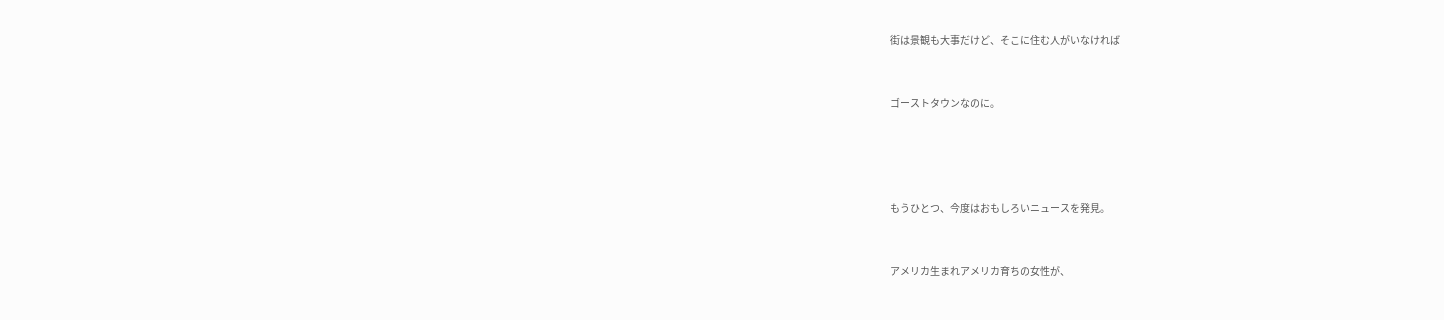街は景観も大事だけど、そこに住む人がいなければ


ゴーストタウンなのに。




もうひとつ、今度はおもしろいニュースを発見。


アメリカ生まれアメリカ育ちの女性が、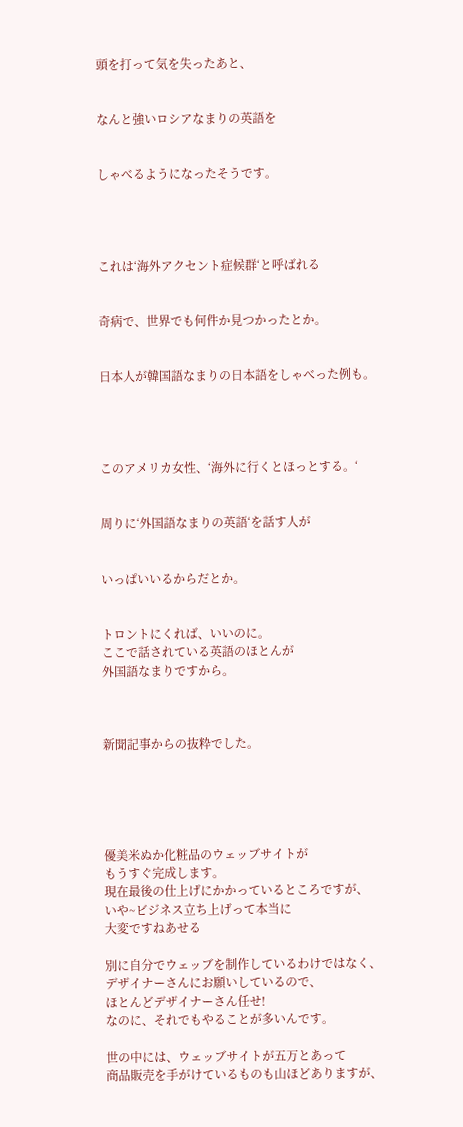頭を打って気を失ったあと、


なんと強いロシアなまりの英語を


しゃべるようになったそうです。




これは‘海外アクセント症候群‘と呼ばれる


奇病で、世界でも何件か見つかったとか。


日本人が韓国語なまりの日本語をしゃべった例も。




このアメリカ女性、‘海外に行くとほっとする。‘


周りに‘外国語なまりの英語‘を話す人が


いっぱいいるからだとか。


トロントにくれば、いいのに。
ここで話されている英語のほとんが
外国語なまりですから。



新聞記事からの抜粋でした。





優美米ぬか化粧品のウェッブサイトが
もうすぐ完成します。
現在最後の仕上げにかかっているところですが、
いや~ビジネス立ち上げって本当に
大変ですねあせる

別に自分でウェッブを制作しているわけではなく、
デザイナーさんにお願いしているので、
ほとんどデザイナーさん任せ!
なのに、それでもやることが多いんです。

世の中には、ウェッブサイトが五万とあって
商品販売を手がけているものも山ほどありますが、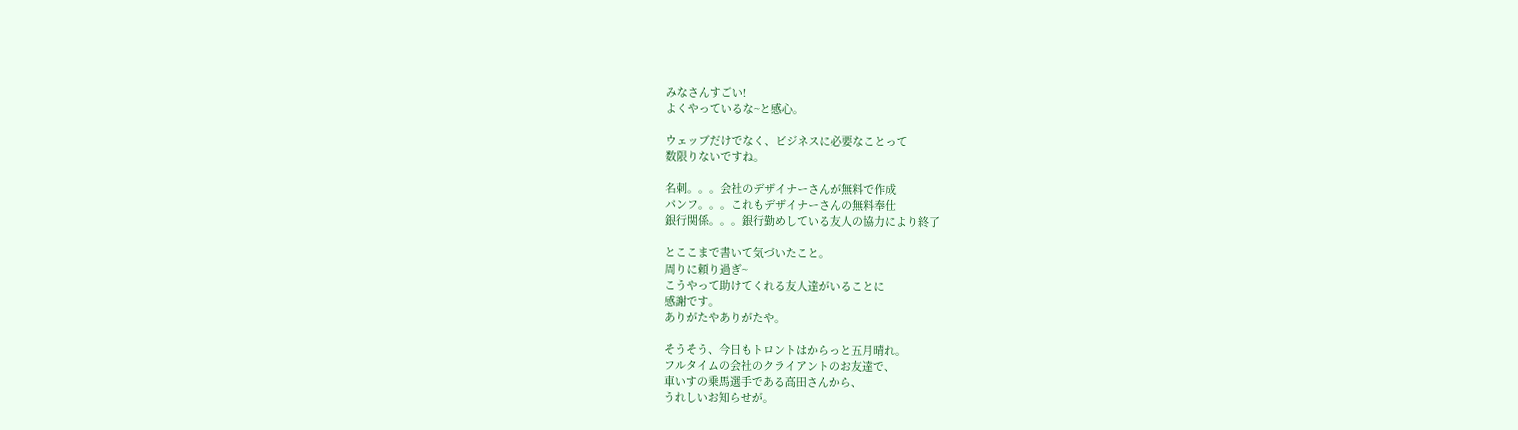みなさんすごい!
よくやっているな~と感心。

ウェッブだけでなく、ビジネスに必要なことって
数限りないですね。

名刺。。。会社のデザイナーさんが無料で作成
パンフ。。。これもデザイナーさんの無料奉仕
銀行関係。。。銀行勤めしている友人の協力により終了

とここまで書いて気づいたこと。
周りに頼り過ぎ~
こうやって助けてくれる友人達がいることに
感謝です。
ありがたやありがたや。

そうそう、今日もトロントはからっと五月晴れ。
フルタイムの会社のクライアントのお友達で、
車いすの乗馬選手である高田さんから、
うれしいお知らせが。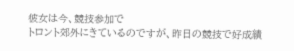彼女は今、競技参加で
トロント郊外にきているのですが、昨日の競技で好成績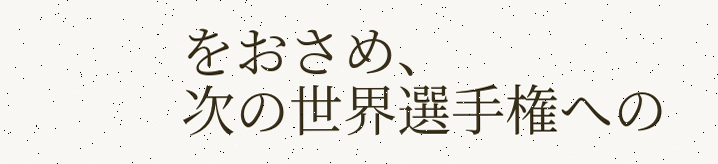をおさめ、
次の世界選手権への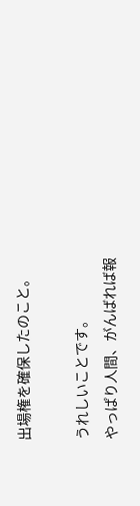出場権を確保したのこと。

うれしいことです。
やっぱり人間、がんばれば報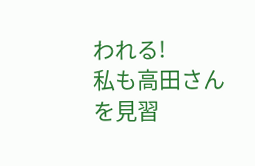われる!
私も高田さんを見習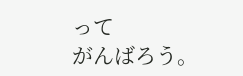って
がんばろう。